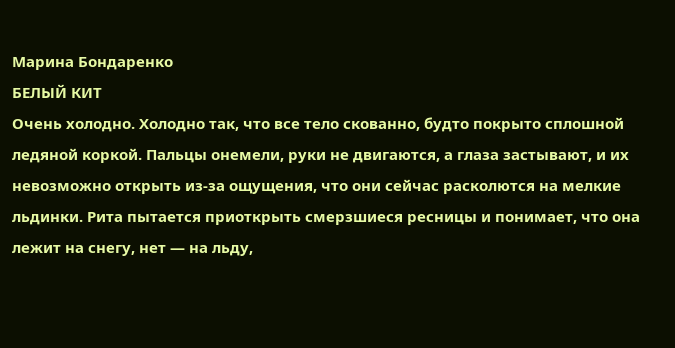Марина Бондаренко
БЕЛЫЙ КИТ
Очень холодно. Холодно так, что все тело скованно, будто покрыто сплошной ледяной коркой. Пальцы онемели, руки не двигаются, а глаза застывают, и их невозможно открыть из-за ощущения, что они сейчас расколются на мелкие льдинки. Рита пытается приоткрыть смерзшиеся ресницы и понимает, что она лежит на снегу, нет — на льду,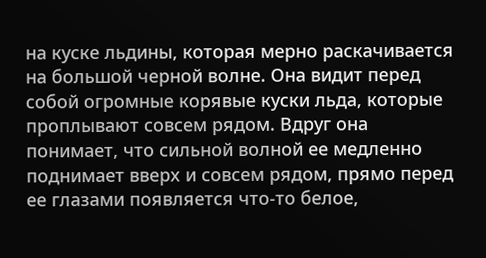на куске льдины, которая мерно раскачивается на большой черной волне. Она видит перед собой огромные корявые куски льда, которые проплывают совсем рядом. Вдруг она понимает, что сильной волной ее медленно поднимает вверх и совсем рядом, прямо перед ее глазами появляется что-то белое,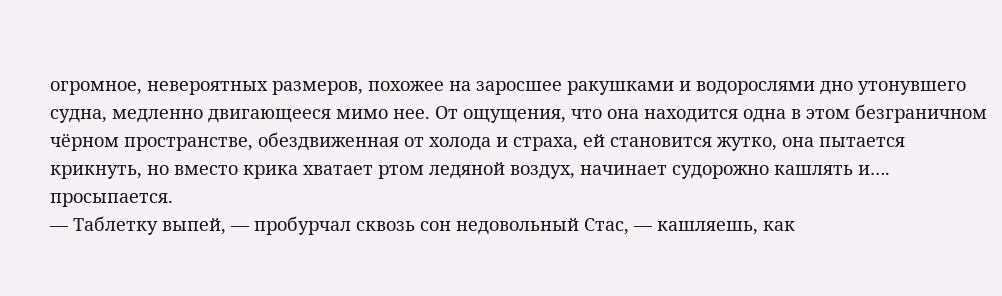огромное, невероятных размеров, похожее на заросшее ракушками и водорослями дно утонувшего судна, медленно двигающееся мимо нее. От ощущения, что она находится одна в этом безграничном чёрном пространстве, обездвиженная от холода и страха, ей становится жутко, она пытается крикнуть, но вместо крика хватает ртом ледяной воздух, начинает судорожно кашлять и…. просыпается.
— Таблетку выпей, — пробурчал сквозь сон недовольный Стас, — кашляешь, как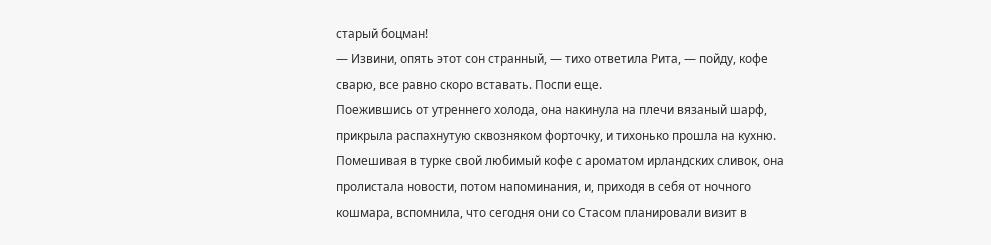старый боцман!
— Извини, опять этот сон странный, — тихо ответила Рита, — пойду, кофе сварю, все равно скоро вставать. Поспи еще.
Поежившись от утреннего холода, она накинула на плечи вязаный шарф, прикрыла распахнутую сквозняком форточку, и тихонько прошла на кухню.
Помешивая в турке свой любимый кофе с ароматом ирландских сливок, она пролистала новости, потом напоминания, и, приходя в себя от ночного кошмара, вспомнила, что сегодня они со Стасом планировали визит в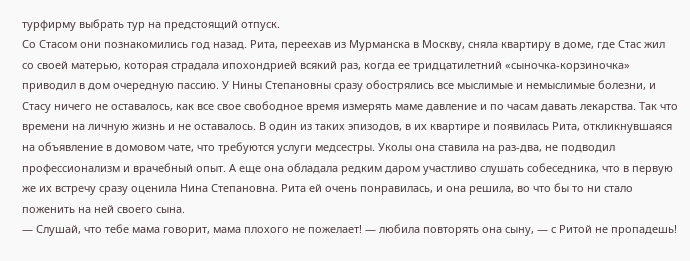турфирму выбрать тур на предстоящий отпуск.
Со Стасом они познакомились год назад. Рита, переехав из Мурманска в Москву, сняла квартиру в доме, где Стас жил со своей матерью, которая страдала ипохондрией всякий раз, когда ее тридцатилетний «сыночка-корзиночка» приводил в дом очередную пассию. У Нины Степановны сразу обострялись все мыслимые и немыслимые болезни, и Стасу ничего не оставалось, как все свое свободное время измерять маме давление и по часам давать лекарства. Так что времени на личную жизнь и не оставалось. В один из таких эпизодов, в их квартире и появилась Рита, откликнувшаяся на объявление в домовом чате, что требуются услуги медсестры. Уколы она ставила на раз-два, не подводил профессионализм и врачебный опыт. А еще она обладала редким даром участливо слушать собеседника, что в первую же их встречу сразу оценила Нина Степановна. Рита ей очень понравилась, и она решила, во что бы то ни стало поженить на ней своего сына.
— Слушай, что тебе мама говорит, мама плохого не пожелает! — любила повторять она сыну, — с Ритой не пропадешь!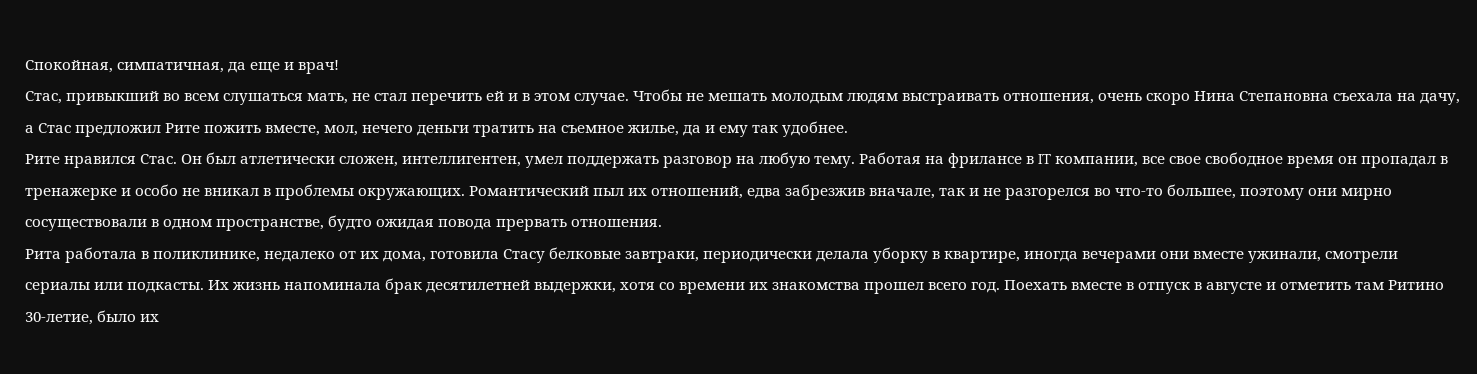Спокойная, симпатичная, да еще и врач!
Стас, привыкший во всем слушаться мать, не стал перечить ей и в этом случае. Чтобы не мешать молодым людям выстраивать отношения, очень скоро Нина Степановна съехала на дачу, а Стас предложил Рите пожить вместе, мол, нечего деньги тратить на съемное жилье, да и ему так удобнее.
Рите нравился Стас. Он был атлетически сложен, интеллигентен, умел поддержать разговор на любую тему. Работая на фрилансе в IT компании, все свое свободное время он пропадал в тренажерке и особо не вникал в проблемы окружающих. Романтический пыл их отношений, едва забрезжив вначале, так и не разгорелся во что-то большее, поэтому они мирно сосуществовали в одном пространстве, будто ожидая повода прервать отношения.
Рита работала в поликлинике, недалеко от их дома, готовила Стасу белковые завтраки, периодически делала уборку в квартире, иногда вечерами они вместе ужинали, смотрели сериалы или подкасты. Их жизнь напоминала брак десятилетней выдержки, хотя со времени их знакомства прошел всего год. Поехать вместе в отпуск в августе и отметить там Ритино 30-летие, было их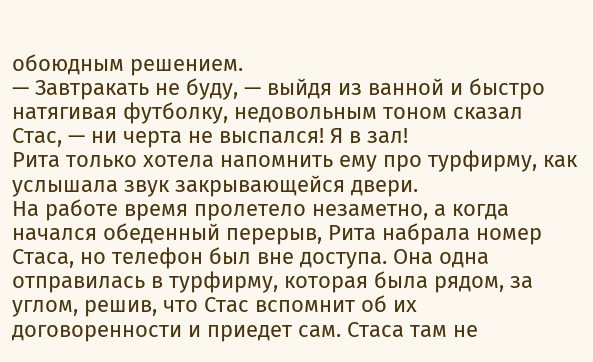обоюдным решением.
— Завтракать не буду, — выйдя из ванной и быстро натягивая футболку, недовольным тоном сказал Стас, — ни черта не выспался! Я в зал!
Рита только хотела напомнить ему про турфирму, как услышала звук закрывающейся двери.
На работе время пролетело незаметно, а когда начался обеденный перерыв, Рита набрала номер Стаса, но телефон был вне доступа. Она одна отправилась в турфирму, которая была рядом, за углом, решив, что Стас вспомнит об их договоренности и приедет сам. Стаса там не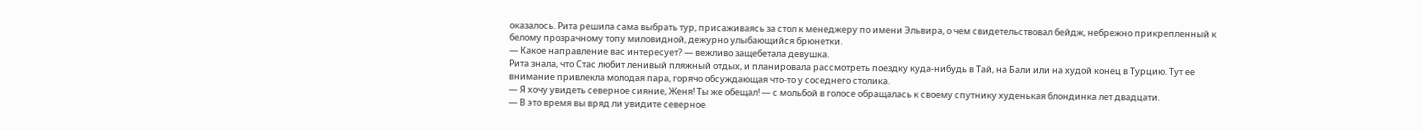оказалось. Рита решила сама выбрать тур, присаживаясь за стол к менеджеру по имени Эльвира, о чем свидетельствовал бейдж, небрежно прикрепленный к белому прозрачному топу миловидной, дежурно улыбающийся брюнетки.
— Какое направление вас интересует? — вежливо защебетала девушка.
Рита знала, что Стас любит ленивый пляжный отдых, и планировала рассмотреть поездку куда-нибудь в Тай, на Бали или на худой конец в Турцию. Тут ее внимание привлекла молодая пара, горячо обсуждающая что-то у соседнего столика.
— Я хочу увидеть северное сияние, Женя! Ты же обещал! — с мольбой в голосе обращалась к своему спутнику худенькая блондинка лет двадцати.
— В это время вы вряд ли увидите северное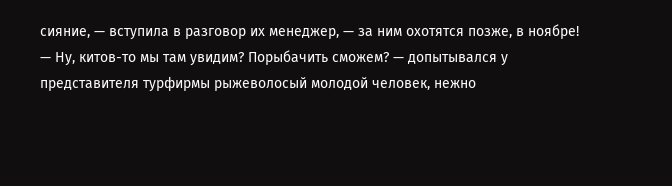сияние, — вступила в разговор их менеджер, — за ним охотятся позже, в ноябре!
— Ну, китов-то мы там увидим? Порыбачить сможем? — допытывался у представителя турфирмы рыжеволосый молодой человек, нежно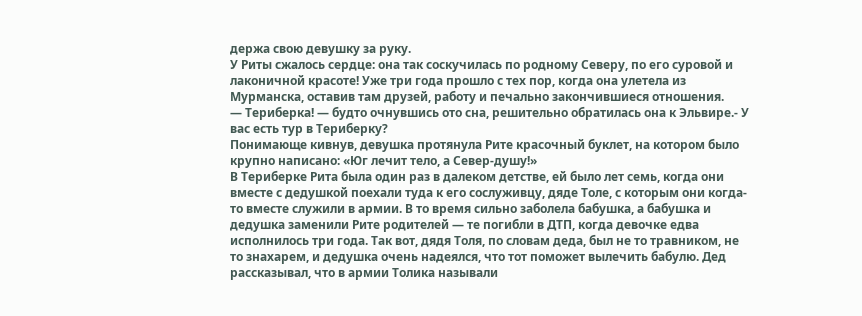держа свою девушку за руку.
У Риты сжалось сердце: она так соскучилась по родному Северу, по его суровой и лаконичной красоте! Уже три года прошло с тех пор, когда она улетела из Мурманска, оставив там друзей, работу и печально закончившиеся отношения.
— Териберка! — будто очнувшись ото сна, решительно обратилась она к Эльвире.- У вас есть тур в Териберку?
Понимающе кивнув, девушка протянула Рите красочный буклет, на котором было крупно написано: «Юг лечит тело, а Север-душу!»
В Териберке Рита была один раз в далеком детстве, ей было лет семь, когда они вместе с дедушкой поехали туда к его сослуживцу, дяде Толе, с которым они когда-то вместе служили в армии. В то время сильно заболела бабушка, а бабушка и дедушка заменили Рите родителей — те погибли в ДТП, когда девочке едва исполнилось три года. Так вот, дядя Толя, по словам деда, был не то травником, не то знахарем, и дедушка очень надеялся, что тот поможет вылечить бабулю. Дед рассказывал, что в армии Толика называли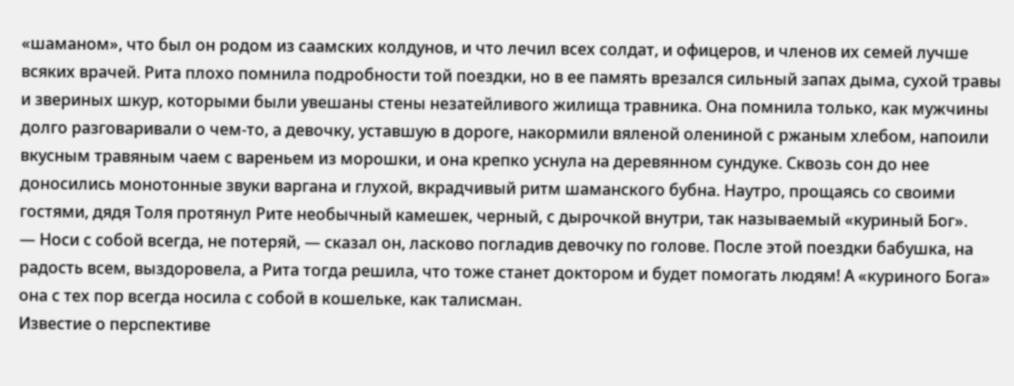«шаманом», что был он родом из саамских колдунов, и что лечил всех солдат, и офицеров, и членов их семей лучше всяких врачей. Рита плохо помнила подробности той поездки, но в ее память врезался сильный запах дыма, сухой травы и звериных шкур, которыми были увешаны стены незатейливого жилища травника. Она помнила только, как мужчины долго разговаривали о чем-то, а девочку, уставшую в дороге, накормили вяленой олениной с ржаным хлебом, напоили вкусным травяным чаем с вареньем из морошки, и она крепко уснула на деревянном сундуке. Сквозь сон до нее доносились монотонные звуки варгана и глухой, вкрадчивый ритм шаманского бубна. Наутро, прощаясь со своими гостями, дядя Толя протянул Рите необычный камешек, черный, с дырочкой внутри, так называемый «куриный Бог».
— Носи с собой всегда, не потеряй, — сказал он, ласково погладив девочку по голове. После этой поездки бабушка, на радость всем, выздоровела, а Рита тогда решила, что тоже станет доктором и будет помогать людям! А «куриного Бога» она с тех пор всегда носила с собой в кошельке, как талисман.
Известие о перспективе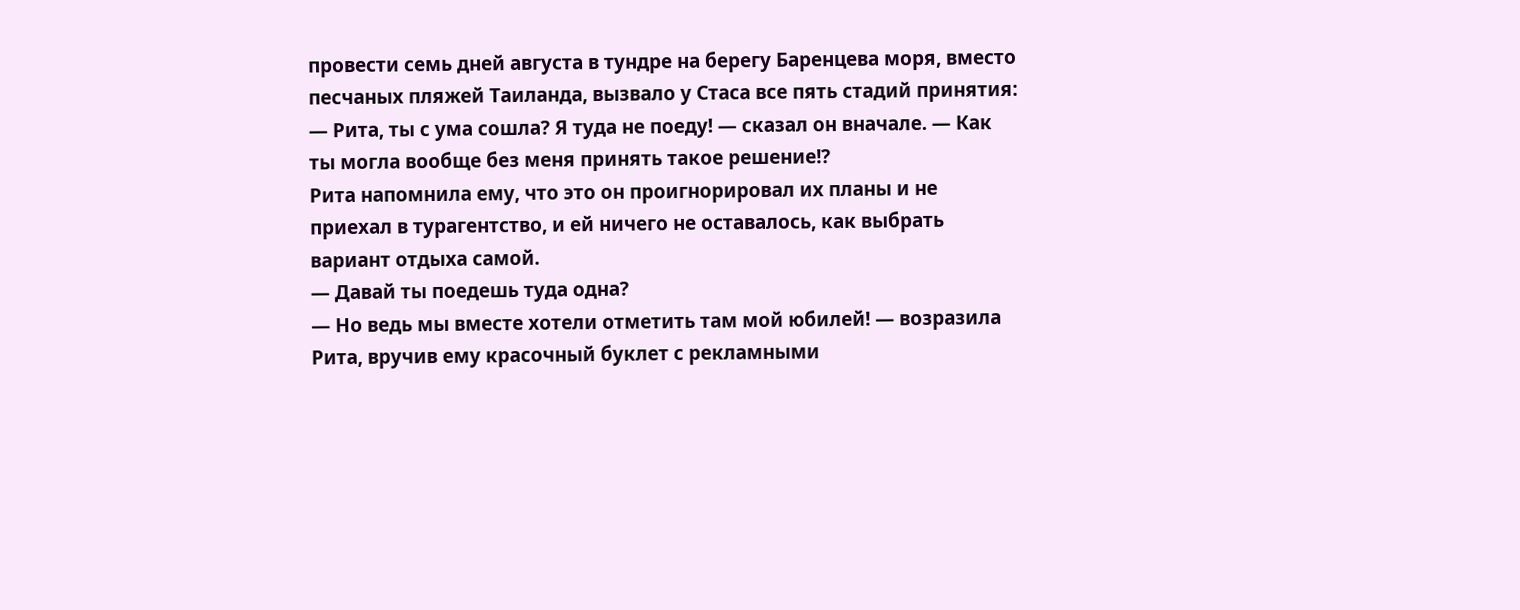провести семь дней августа в тундре на берегу Баренцева моря, вместо песчаных пляжей Таиланда, вызвало у Стаса все пять стадий принятия:
— Рита, ты с ума сошла? Я туда не поеду! — сказал он вначале. — Как ты могла вообще без меня принять такое решение!?
Рита напомнила ему, что это он проигнорировал их планы и не приехал в турагентство, и ей ничего не оставалось, как выбрать вариант отдыха самой.
— Давай ты поедешь туда одна?
— Но ведь мы вместе хотели отметить там мой юбилей! — возразила Рита, вручив ему красочный буклет с рекламными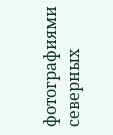фотографиями северных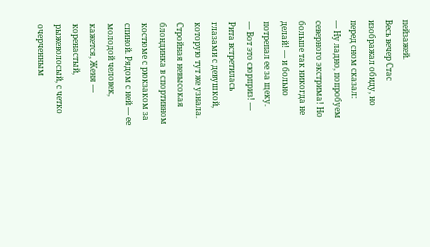пейзажей.
Весь вечер Стас изображал обиду, но перед сном сказал:
— Ну ладно, попробуем северного экстрима! Но больше так никогда не делай! — и больно потрепал ее за щеку.
— Вот это сюрприз! — Рита встретилась глазами с девушкой, которую тут же узнала. Стройная невысокая блондинка в спортивном костюме с рюкзаком за спиной. Рядом с ней — ее молодой человек, кажется, Женя — коренастый, рыжеволосый, с четко очерченным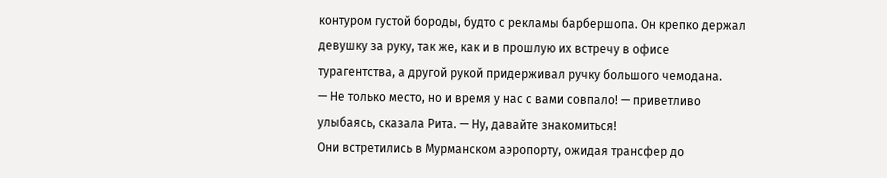контуром густой бороды, будто с рекламы барбершопа. Он крепко держал девушку за руку, так же, как и в прошлую их встречу в офисе турагентства, а другой рукой придерживал ручку большого чемодана.
— Не только место, но и время у нас с вами совпало! — приветливо улыбаясь, сказала Рита. — Ну, давайте знакомиться!
Они встретились в Мурманском аэропорту, ожидая трансфер до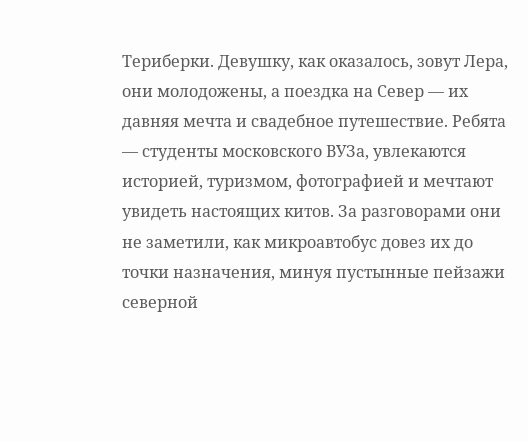Териберки. Девушку, как оказалось, зовут Лера, они молодожены, а поездка на Север — их давняя мечта и свадебное путешествие. Ребята — студенты московского ВУЗа, увлекаются историей, туризмом, фотографией и мечтают увидеть настоящих китов. За разговорами они не заметили, как микроавтобус довез их до точки назначения, минуя пустынные пейзажи северной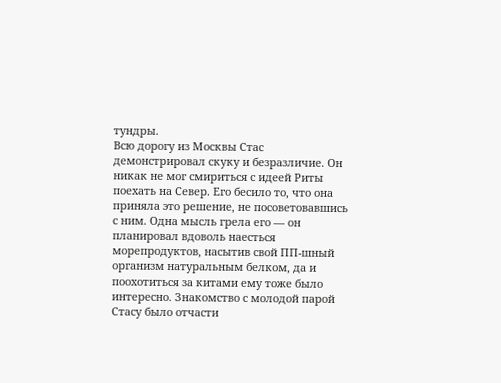тундры.
Всю дорогу из Москвы Стас демонстрировал скуку и безразличие. Он никак не мог смириться с идеей Риты поехать на Север. Его бесило то, что она приняла это решение, не посоветовавшись с ним. Одна мысль грела его — он планировал вдоволь наесться морепродуктов, насытив свой ПП-шный организм натуральным белком, да и поохотиться за китами ему тоже было интересно. Знакомство с молодой парой Стасу было отчасти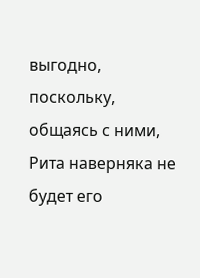выгодно, поскольку, общаясь с ними, Рита наверняка не будет его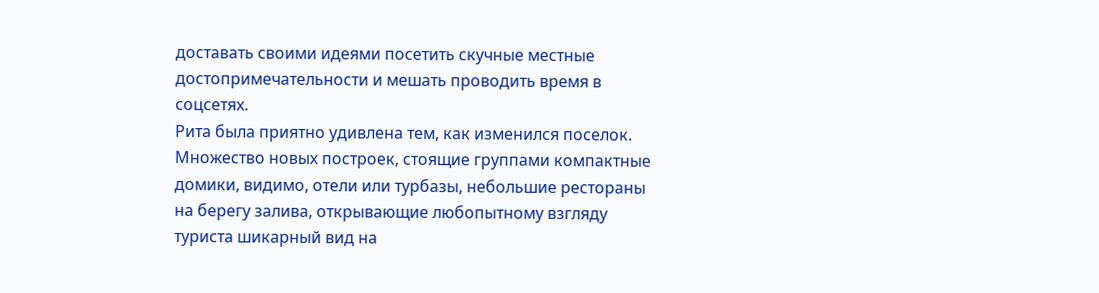доставать своими идеями посетить скучные местные достопримечательности и мешать проводить время в соцсетях.
Рита была приятно удивлена тем, как изменился поселок. Множество новых построек, стоящие группами компактные домики, видимо, отели или турбазы, небольшие рестораны на берегу залива, открывающие любопытному взгляду туриста шикарный вид на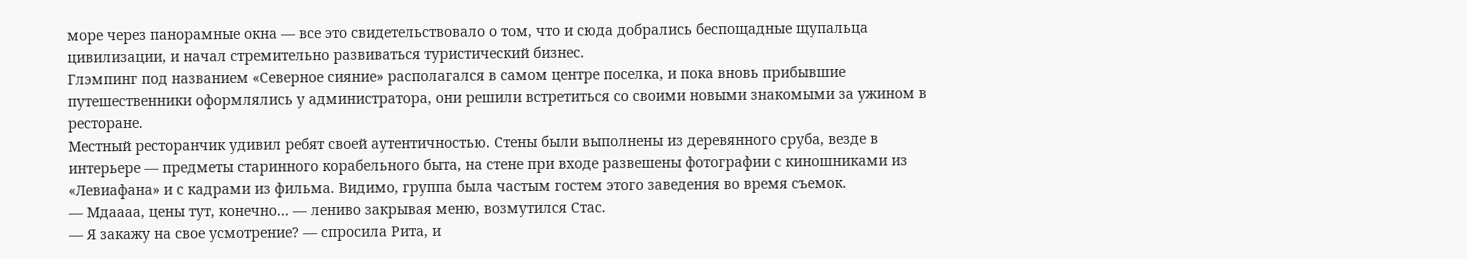море через панорамные окна — все это свидетельствовало о том, что и сюда добрались беспощадные щупальца цивилизации, и начал стремительно развиваться туристический бизнес.
Глэмпинг под названием «Северное сияние» располагался в самом центре поселка, и пока вновь прибывшие путешественники оформлялись у администратора, они решили встретиться со своими новыми знакомыми за ужином в ресторане.
Местный ресторанчик удивил ребят своей аутентичностью. Стены были выполнены из деревянного сруба, везде в интерьере — предметы старинного корабельного быта, на стене при входе развешены фотографии с киношниками из «Левиафана» и с кадрами из фильма. Видимо, группа была частым гостем этого заведения во время съемок.
— Мдаааа, цены тут, конечно… — лениво закрывая меню, возмутился Стас.
— Я закажу на свое усмотрение? — спросила Рита, и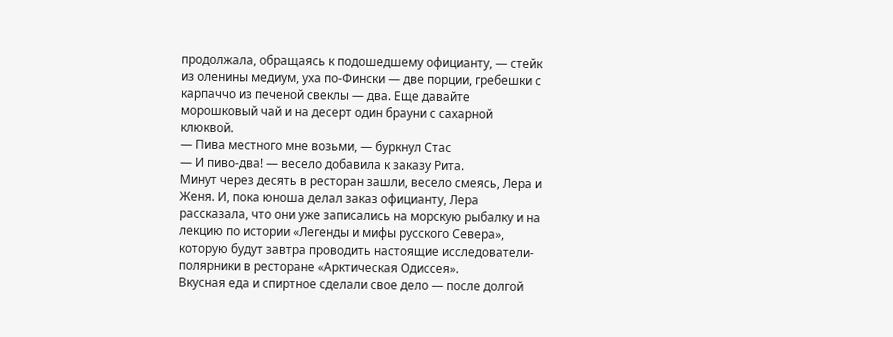продолжала, обращаясь к подошедшему официанту, — стейк из оленины медиум, уха по-Фински — две порции, гребешки с карпаччо из печеной свеклы — два. Еще давайте морошковый чай и на десерт один брауни с сахарной клюквой.
— Пива местного мне возьми, — буркнул Стас
— И пиво-два! — весело добавила к заказу Рита.
Минут через десять в ресторан зашли, весело смеясь, Лера и Женя. И, пока юноша делал заказ официанту, Лера рассказала, что они уже записались на морскую рыбалку и на лекцию по истории «Легенды и мифы русского Севера», которую будут завтра проводить настоящие исследователи-полярники в ресторане «Арктическая Одиссея».
Вкусная еда и спиртное сделали свое дело — после долгой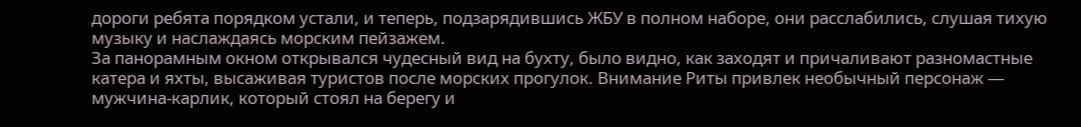дороги ребята порядком устали, и теперь, подзарядившись ЖБУ в полном наборе, они расслабились, слушая тихую музыку и наслаждаясь морским пейзажем.
За панорамным окном открывался чудесный вид на бухту, было видно, как заходят и причаливают разномастные катера и яхты, высаживая туристов после морских прогулок. Внимание Риты привлек необычный персонаж — мужчина-карлик, который стоял на берегу и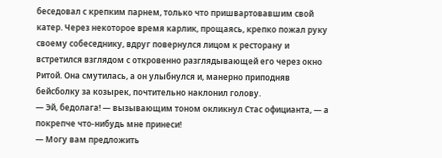беседовал с крепким парнем, только что пришвартовавшим свой катер. Через некоторое время карлик, прощаясь, крепко пожал руку своему собеседнику, вдруг повернулся лицом к ресторану и встретился взглядом с откровенно разглядывающей его через окно Ритой. Она смутилась, а он улыбнулся и, манерно приподняв бейсболку за козырек, почтительно наклонил голову.
— Эй, бедолага! — вызывающим тоном окликнул Стас официанта, — а покрепче что-нибудь мне принеси!
— Могу вам предложить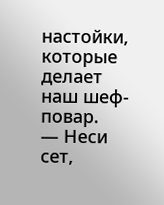настойки, которые делает наш шеф-повар.
— Неси сет,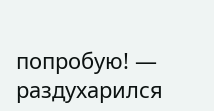попробую! — раздухарился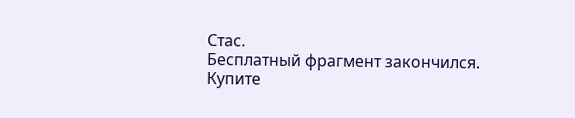Стас.
Бесплатный фрагмент закончился.
Купите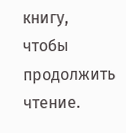книгу, чтобы продолжить чтение.